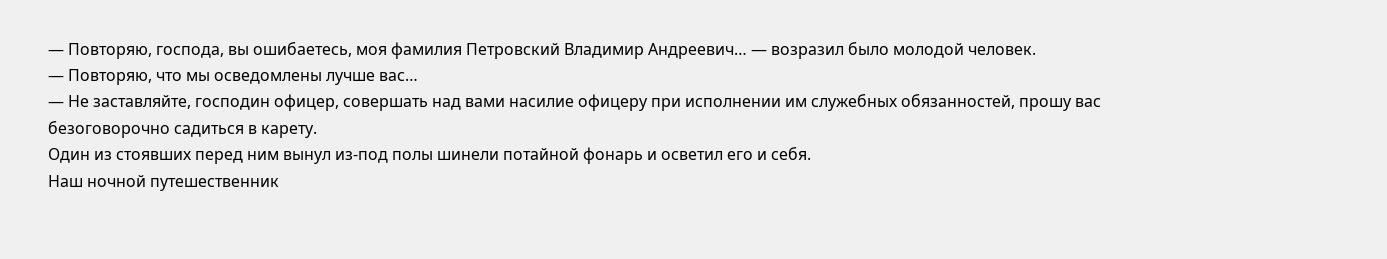— Повторяю, господа, вы ошибаетесь, моя фамилия Петровский Владимир Андреевич… — возразил было молодой человек.
— Повторяю, что мы осведомлены лучше вас…
— Не заставляйте, господин офицер, совершать над вами насилие офицеру при исполнении им служебных обязанностей, прошу вас безоговорочно садиться в карету.
Один из стоявших перед ним вынул из-под полы шинели потайной фонарь и осветил его и себя.
Наш ночной путешественник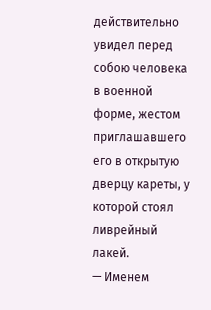действительно увидел перед собою человека в военной форме, жестом приглашавшего его в открытую дверцу кареты, у которой стоял ливрейный лакей.
— Именем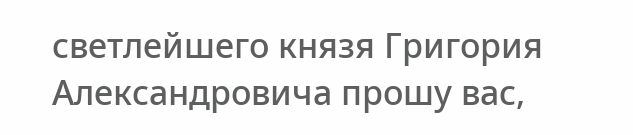светлейшего князя Григория Александровича прошу вас,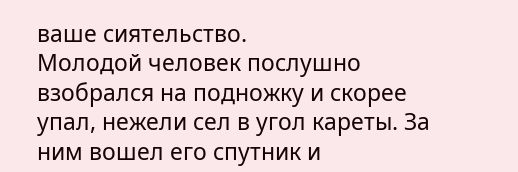ваше сиятельство.
Молодой человек послушно взобрался на подножку и скорее упал, нежели сел в угол кареты. За ним вошел его спутник и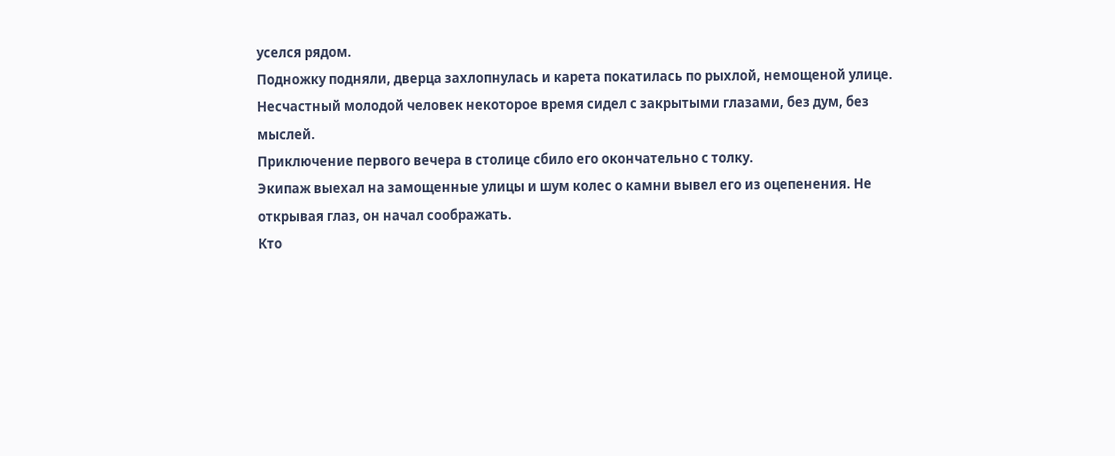уселся рядом.
Подножку подняли, дверца захлопнулась и карета покатилась по рыхлой, немощеной улице.
Несчастный молодой человек некоторое время сидел с закрытыми глазами, без дум, без мыслей.
Приключение первого вечера в столице сбило его окончательно с толку.
Экипаж выехал на замощенные улицы и шум колес о камни вывел его из оцепенения. Не открывая глаз, он начал соображать.
Кто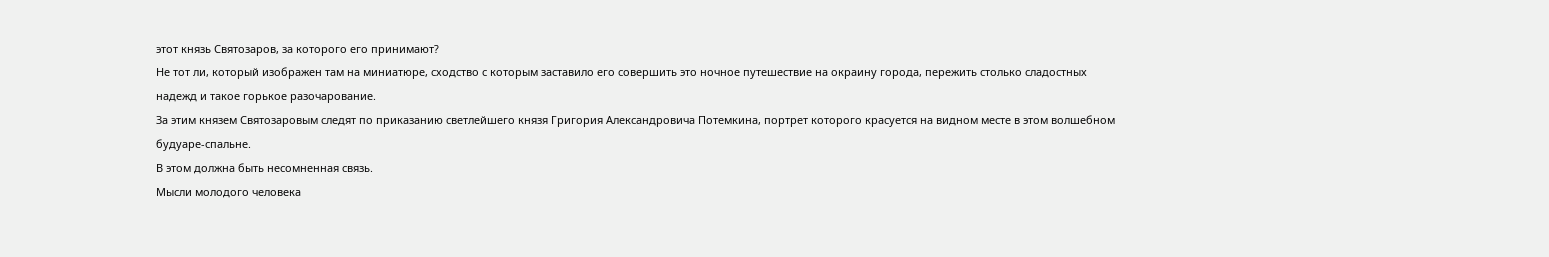этот князь Святозаров, за которого его принимают?
Не тот ли, который изображен там на миниатюре, сходство с которым заставило его совершить это ночное путешествие на окраину города, пережить столько сладостных надежд и такое горькое разочарование.
За этим князем Святозаровым следят по приказанию светлейшего князя Григория Александровича Потемкина, портрет которого красуется на видном месте в этом волшебном будуаре-спальне.
В этом должна быть несомненная связь.
Мысли молодого человека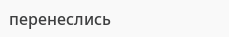перенеслись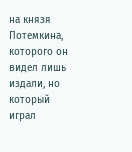на князя Потемкина, которого он видел лишь издали, но который играл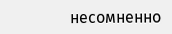несомненно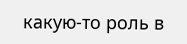какую-то роль в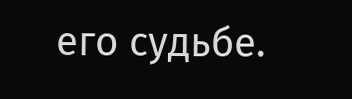его судьбе.